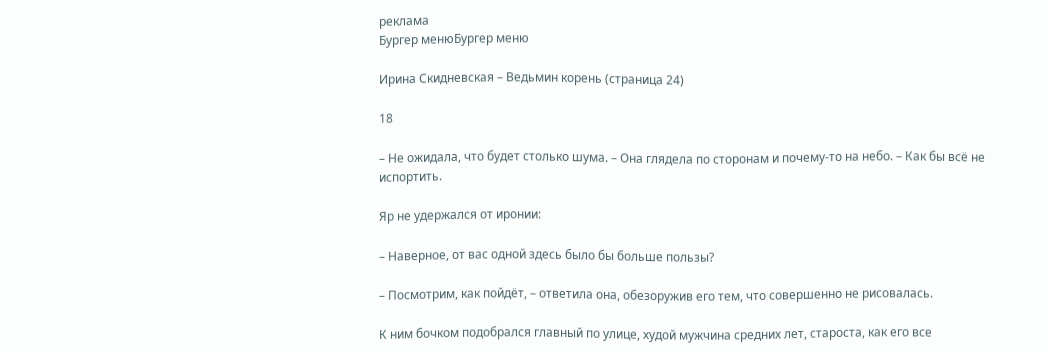реклама
Бургер менюБургер меню

Ирина Скидневская – Ведьмин корень (страница 24)

18

– Не ожидала, что будет столько шума. – Она глядела по сторонам и почему-то на небо. – Как бы всё не испортить.

Яр не удержался от иронии:

– Наверное, от вас одной здесь было бы больше пользы?

– Посмотрим, как пойдёт, – ответила она, обезоружив его тем, что совершенно не рисовалась.

К ним бочком подобрался главный по улице, худой мужчина средних лет, староста, как его все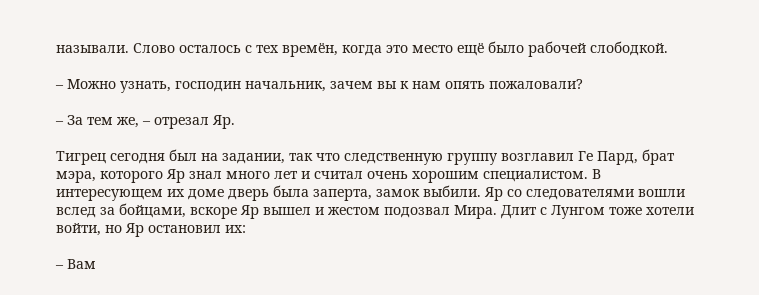называли. Слово осталось с тех времён, когда это место ещё было рабочей слободкой.

– Можно узнать, господин начальник, зачем вы к нам опять пожаловали?

– За тем же, – отрезал Яр.

Тигрец сегодня был на задании, так что следственную группу возглавил Ге Пард, брат мэра, которого Яр знал много лет и считал очень хорошим специалистом. В интересующем их доме дверь была заперта, замок выбили. Яр со следователями вошли вслед за бойцами, вскоре Яр вышел и жестом подозвал Мира. Длит с Лунгом тоже хотели войти, но Яр остановил их:

– Вам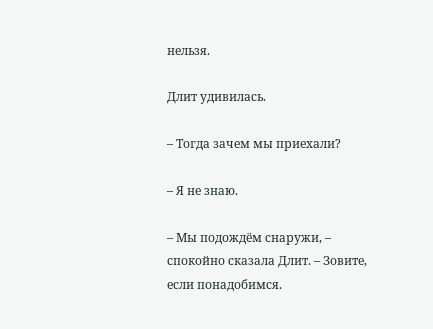нельзя.

Длит удивилась.

– Тогда зачем мы приехали?

– Я не знаю.

– Мы подождём снаружи, – спокойно сказала Длит. – Зовите, если понадобимся.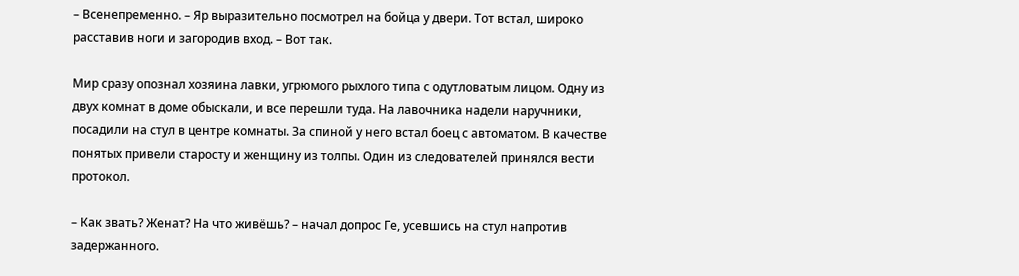– Всенепременно. – Яр выразительно посмотрел на бойца у двери. Тот встал, широко расставив ноги и загородив вход. – Вот так.

Мир сразу опознал хозяина лавки, угрюмого рыхлого типа с одутловатым лицом. Одну из двух комнат в доме обыскали, и все перешли туда. На лавочника надели наручники, посадили на стул в центре комнаты. За спиной у него встал боец с автоматом. В качестве понятых привели старосту и женщину из толпы. Один из следователей принялся вести протокол.

– Как звать? Женат? На что живёшь? – начал допрос Ге, усевшись на стул напротив задержанного.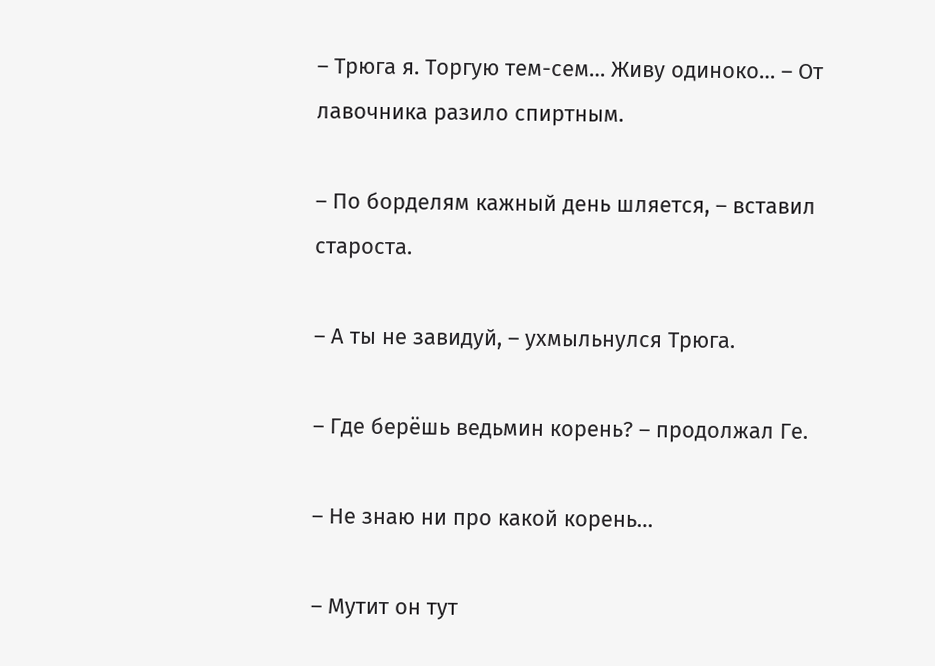– Трюга я. Торгую тем-сем… Живу одиноко… – От лавочника разило спиртным.

– По борделям кажный день шляется, – вставил староста.

– А ты не завидуй, – ухмыльнулся Трюга.

– Где берёшь ведьмин корень? – продолжал Ге.

– Не знаю ни про какой корень…

– Мутит он тут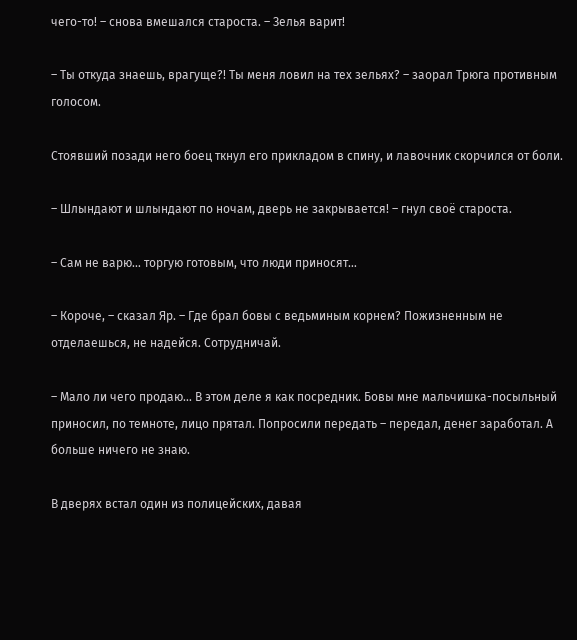чего-то! – снова вмешался староста. – Зелья варит!

– Ты откуда знаешь, врагуще?! Ты меня ловил на тех зельях? – заорал Трюга противным голосом.

Стоявший позади него боец ткнул его прикладом в спину, и лавочник скорчился от боли.

– Шлындают и шлындают по ночам, дверь не закрывается! – гнул своё староста.

– Сам не варю… торгую готовым, что люди приносят…

– Короче, – сказал Яр. – Где брал бовы с ведьминым корнем? Пожизненным не отделаешься, не надейся. Сотрудничай.

– Мало ли чего продаю… В этом деле я как посредник. Бовы мне мальчишка-посыльный приносил, по темноте, лицо прятал. Попросили передать – передал, денег заработал. А больше ничего не знаю.

В дверях встал один из полицейских, давая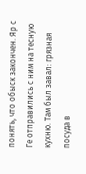понять, что обыск закончен. Яр с Ге отправились с ним на тесную кухню. Там был завал: грязная посуда в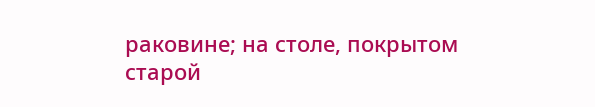раковине; на столе, покрытом старой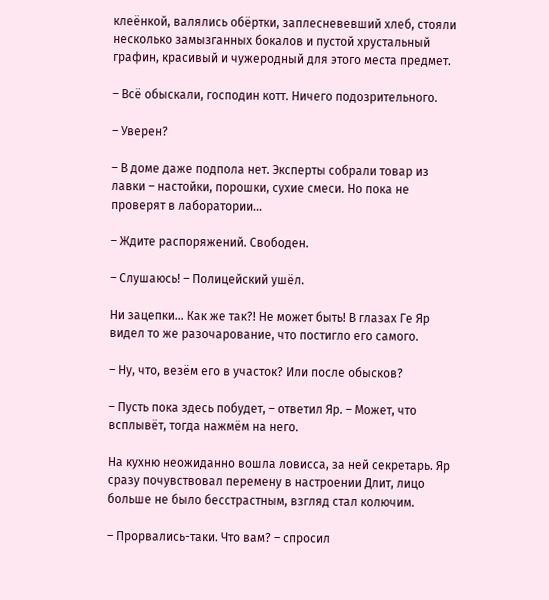клеёнкой, валялись обёртки, заплесневевший хлеб, стояли несколько замызганных бокалов и пустой хрустальный графин, красивый и чужеродный для этого места предмет.

– Всё обыскали, господин котт. Ничего подозрительного.

– Уверен?

– В доме даже подпола нет. Эксперты собрали товар из лавки – настойки, порошки, сухие смеси. Но пока не проверят в лаборатории…

– Ждите распоряжений. Свободен.

– Слушаюсь! – Полицейский ушёл.

Ни зацепки… Как же так?! Не может быть! В глазах Ге Яр видел то же разочарование, что постигло его самого.

– Ну, что, везём его в участок? Или после обысков?

– Пусть пока здесь побудет, – ответил Яр. – Может, что всплывёт, тогда нажмём на него.

На кухню неожиданно вошла ловисса, за ней секретарь. Яр сразу почувствовал перемену в настроении Длит, лицо больше не было бесстрастным, взгляд стал колючим.

– Прорвались-таки. Что вам? – спросил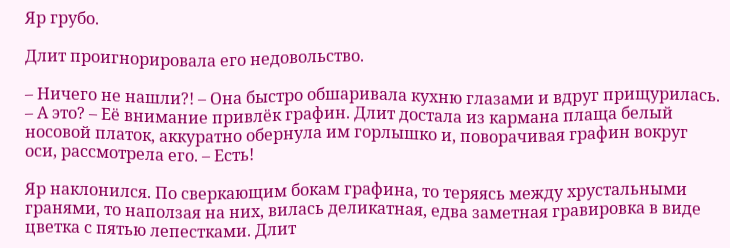Яр грубо.

Длит проигнорировала его недовольство.

– Ничего не нашли?! – Она быстро обшаривала кухню глазами и вдруг прищурилась. – А это? – Её внимание привлёк графин. Длит достала из кармана плаща белый носовой платок, аккуратно обернула им горлышко и, поворачивая графин вокруг оси, рассмотрела его. – Есть!

Яр наклонился. По сверкающим бокам графина, то теряясь между хрустальными гранями, то наползая на них, вилась деликатная, едва заметная гравировка в виде цветка с пятью лепестками. Длит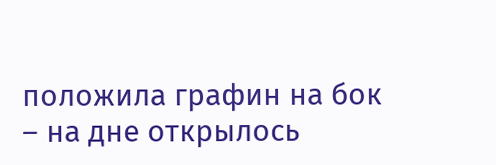положила графин на бок – на дне открылось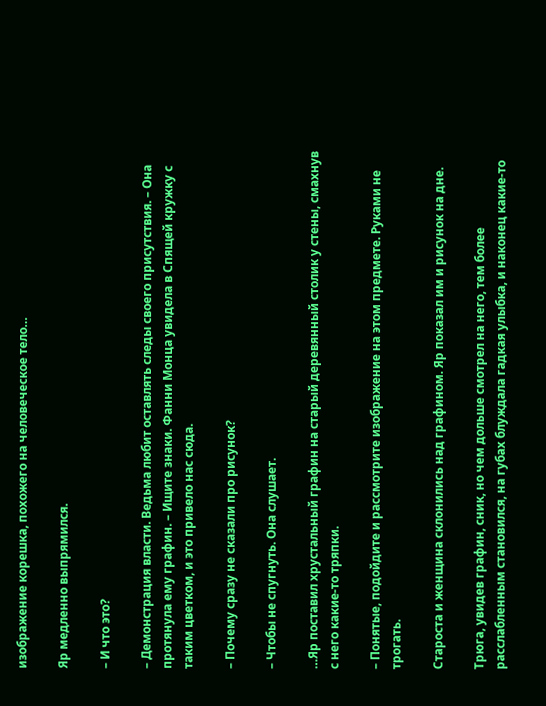изображение корешка, похожего на человеческое тело…

Яр медленно выпрямился.

– И что это?

– Демонстрация власти. Ведьма любит оставлять следы своего присутствия. – Она протянула ему графин. – Ищите знаки. Фанни Монца увидела в Спящей кружку с таким цветком, и это привело нас сюда.

– Почему сразу не сказали про рисунок?

– Чтобы не спугнуть. Она слушает.

…Яр поставил хрустальный графин на старый деревянный столик у стены, смахнув с него какие-то тряпки.

– Понятые, подойдите и рассмотрите изображение на этом предмете. Руками не трогать.

Староста и женщина склонились над графином. Яр показал им и рисунок на дне.

Трюга, увидев графин, сник, но чем дольше смотрел на него, тем более расслабленным становился, на губах блуждала гадкая улыбка, и наконец какие-то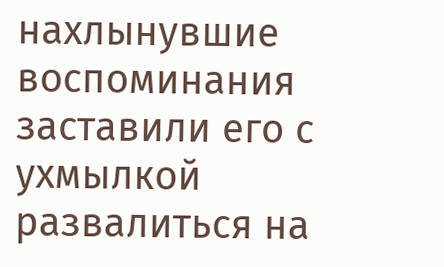нахлынувшие воспоминания заставили его с ухмылкой развалиться на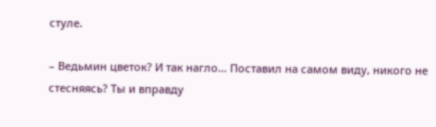стуле.

– Ведьмин цветок? И так нагло… Поставил на самом виду, никого не стесняясь? Ты и вправду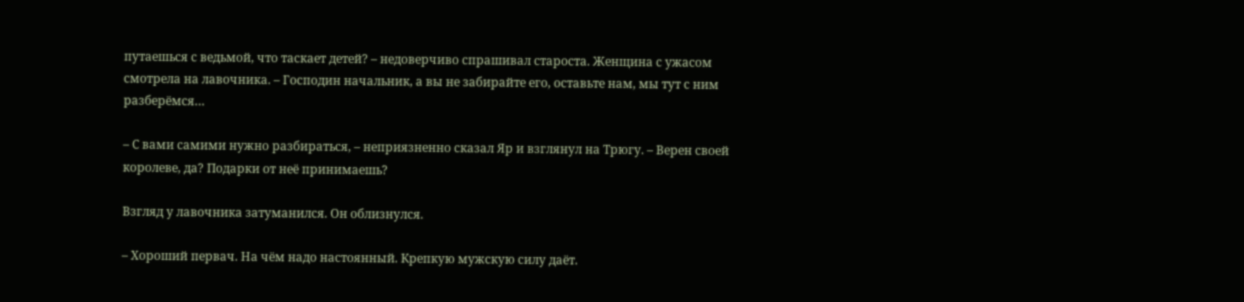путаешься с ведьмой, что таскает детей? – недоверчиво спрашивал староста. Женщина с ужасом смотрела на лавочника. – Господин начальник, а вы не забирайте его, оставьте нам, мы тут с ним разберёмся…

– С вами самими нужно разбираться, – неприязненно сказал Яр и взглянул на Трюгу. – Верен своей королеве, да? Подарки от неё принимаешь?

Взгляд у лавочника затуманился. Он облизнулся.

– Хороший первач. На чём надо настоянный. Крепкую мужскую силу даёт.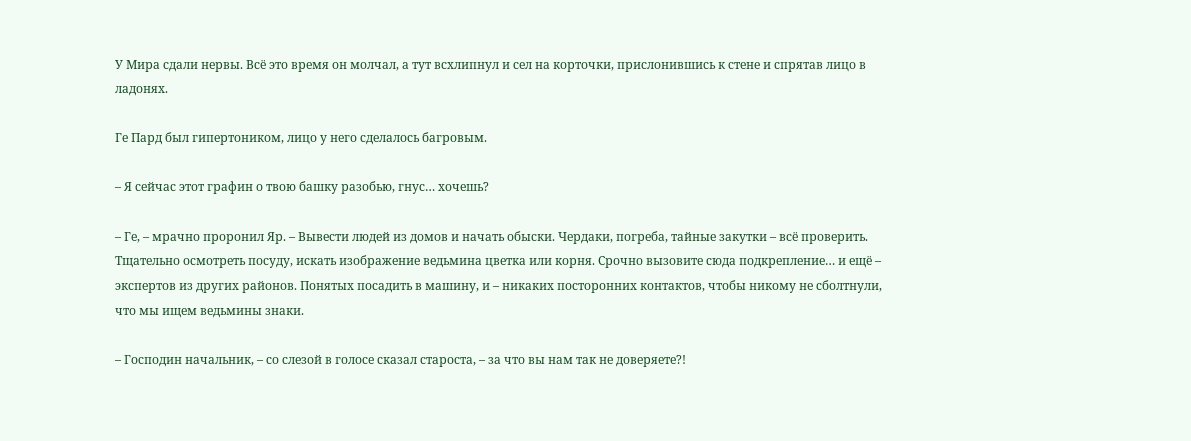У Мира сдали нервы. Всё это время он молчал, а тут всхлипнул и сел на корточки, прислонившись к стене и спрятав лицо в ладонях.

Ге Пард был гипертоником, лицо у него сделалось багровым.

– Я сейчас этот графин о твою башку разобью, гнус… хочешь?

– Ге, – мрачно проронил Яр. – Вывести людей из домов и начать обыски. Чердаки, погреба, тайные закутки – всё проверить. Тщательно осмотреть посуду, искать изображение ведьмина цветка или корня. Срочно вызовите сюда подкрепление… и ещё – экспертов из других районов. Понятых посадить в машину, и – никаких посторонних контактов, чтобы никому не сболтнули, что мы ищем ведьмины знаки.

– Господин начальник, – со слезой в голосе сказал староста, – за что вы нам так не доверяете?!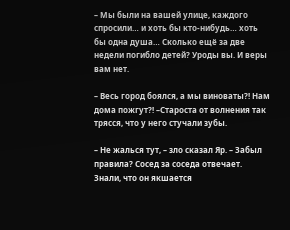– Мы были на вашей улице, каждого спросили… и хоть бы кто-нибудь… хоть бы одна душа… Сколько ещё за две недели погибло детей? Уроды вы. И веры вам нет.

– Весь город боялся, а мы виноваты?! Нам дома пожгут?! –Староста от волнения так трясся, что у него стучали зубы.

– Не жалься тут, – зло сказал Яр. – Забыл правила? Сосед за соседа отвечает. Знали, что он якшается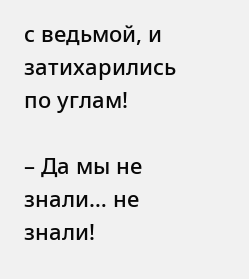с ведьмой, и затихарились по углам!

– Да мы не знали… не знали!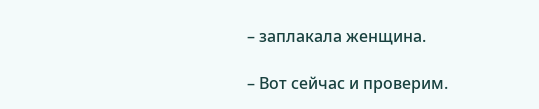– заплакала женщина.

– Вот сейчас и проверим.